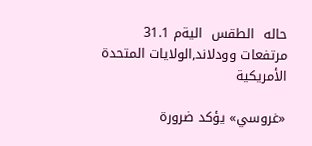حاله  الطقس  اليةم 31.1
مرتفعات وودلاند,الولايات المتحدة الأمريكية

«غروسي» يؤكد ضرورة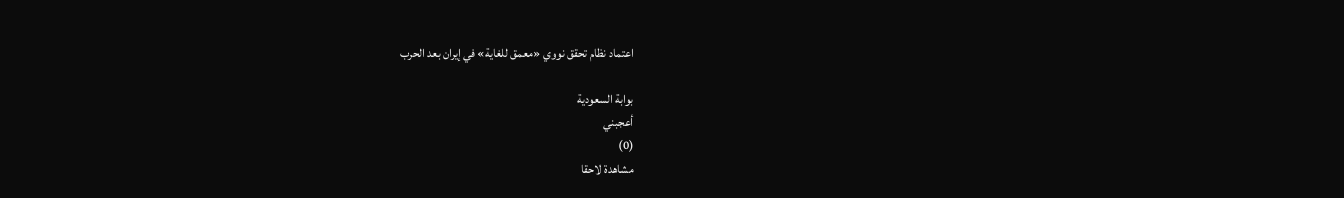اعتماد نظام تحقق نووي «معمق للغاية» في إيران بعد الحرب

بوابة السعودية
أعجبني
(0)
مشاهدة لاحقا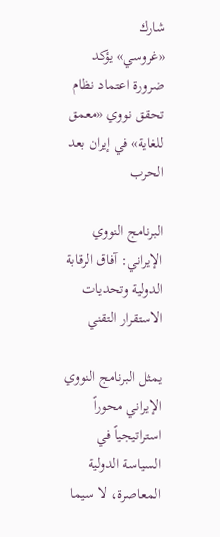شارك
«غروسي» يؤكد ضرورة اعتماد نظام تحقق نووي «معمق للغاية» في إيران بعد الحرب

البرنامج النووي الإيراني: آفاق الرقابة الدولية وتحديات الاستقرار التقني

يمثل البرنامج النووي الإيراني محوراً استراتيجياً في السياسة الدولية المعاصرة، لا سيما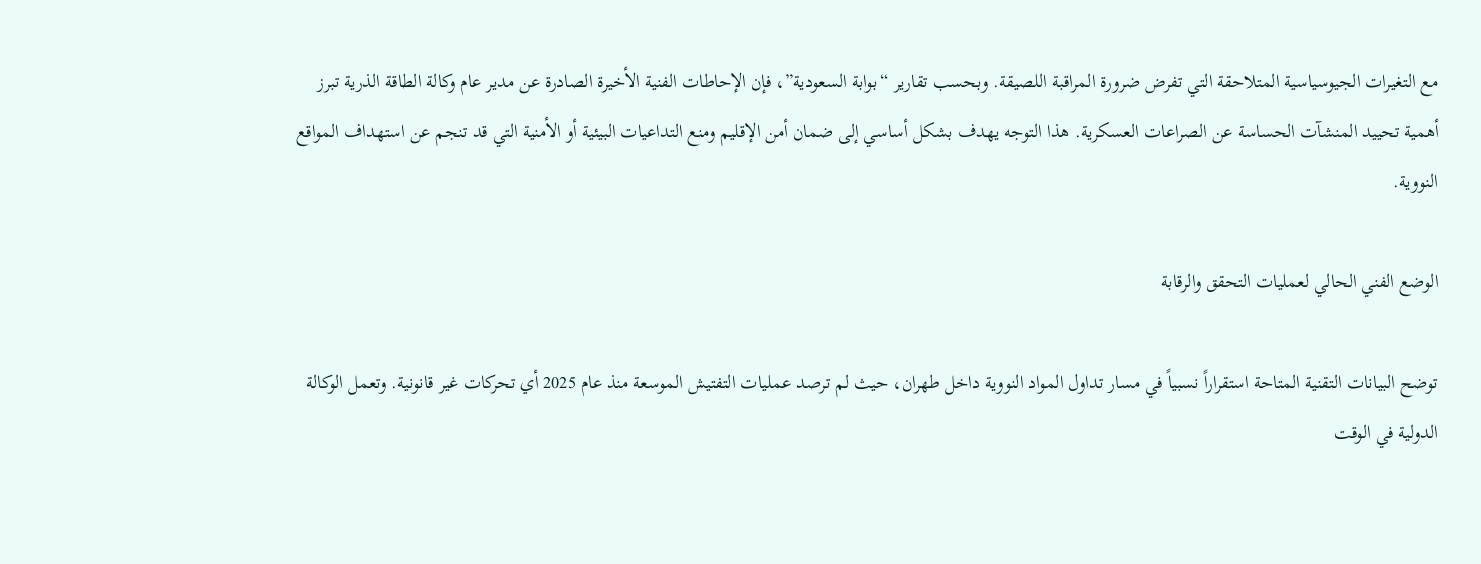مع التغيرات الجيوسياسية المتلاحقة التي تفرض ضرورة المراقبة اللصيقة. وبحسب تقارير “بوابة السعودية”، فإن الإحاطات الفنية الأخيرة الصادرة عن مدير عام وكالة الطاقة الذرية تبرز أهمية تحييد المنشآت الحساسة عن الصراعات العسكرية. هذا التوجه يهدف بشكل أساسي إلى ضمان أمن الإقليم ومنع التداعيات البيئية أو الأمنية التي قد تنجم عن استهداف المواقع النووية.

الوضع الفني الحالي لعمليات التحقق والرقابة

توضح البيانات التقنية المتاحة استقراراً نسبياً في مسار تداول المواد النووية داخل طهران، حيث لم ترصد عمليات التفتيش الموسعة منذ عام 2025 أي تحركات غير قانونية. وتعمل الوكالة الدولية في الوقت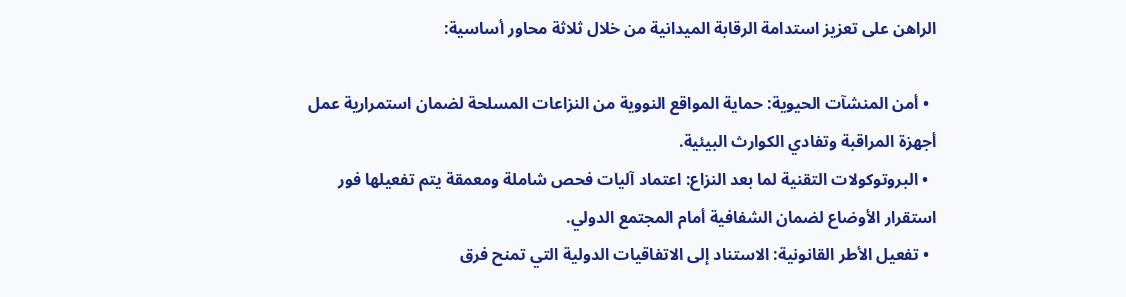الراهن على تعزيز استدامة الرقابة الميدانية من خلال ثلاثة محاور أساسية:

  • أمن المنشآت الحيوية: حماية المواقع النووية من النزاعات المسلحة لضمان استمرارية عمل أجهزة المراقبة وتفادي الكوارث البيئية.
  • البروتوكولات التقنية لما بعد النزاع: اعتماد آليات فحص شاملة ومعمقة يتم تفعيلها فور استقرار الأوضاع لضمان الشفافية أمام المجتمع الدولي.
  • تفعيل الأطر القانونية: الاستناد إلى الاتفاقيات الدولية التي تمنح فرق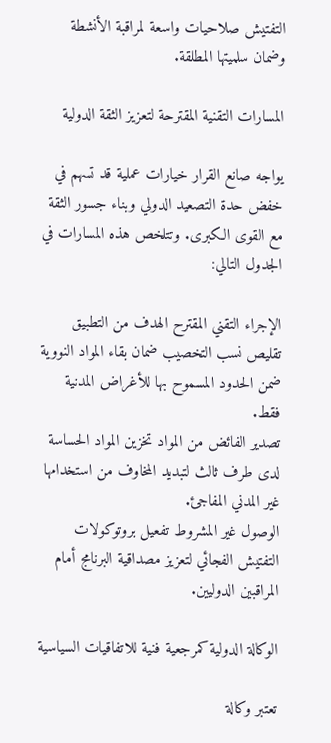التفتيش صلاحيات واسعة لمراقبة الأنشطة وضمان سلميتها المطلقة.

المسارات التقنية المقترحة لتعزيز الثقة الدولية

يواجه صانع القرار خيارات عملية قد تسهم في خفض حدة التصعيد الدولي وبناء جسور الثقة مع القوى الكبرى. وتتلخص هذه المسارات في الجدول التالي:

الإجراء التقني المقترح الهدف من التطبيق
تقليص نسب التخصيب ضمان بقاء المواد النووية ضمن الحدود المسموح بها للأغراض المدنية فقط.
تصدير الفائض من المواد تخزين المواد الحساسة لدى طرف ثالث لتبديد المخاوف من استخدامها غير المدني المفاجئ.
الوصول غير المشروط تفعيل بروتوكولات التفتيش الفجائي لتعزيز مصداقية البرنامج أمام المراقبين الدوليين.

الوكالة الدولية كمرجعية فنية للاتفاقيات السياسية

تعتبر وكالة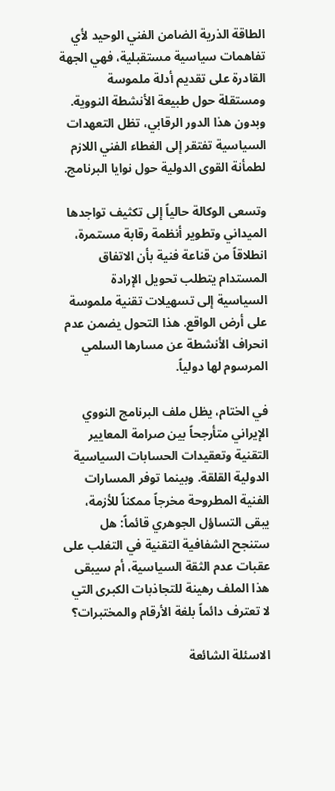الطاقة الذرية الضامن الفني الوحيد لأي تفاهمات سياسية مستقبلية، فهي الجهة القادرة على تقديم أدلة ملموسة ومستقلة حول طبيعة الأنشطة النووية. وبدون هذا الدور الرقابي، تظل التعهدات السياسية تفتقر إلى الغطاء الفني اللازم لطمأنة القوى الدولية حول نوايا البرنامج.

وتسعى الوكالة حالياً إلى تكثيف تواجدها الميداني وتطوير أنظمة رقابة مستمرة، انطلاقاً من قناعة فنية بأن الاتفاق المستدام يتطلب تحويل الإرادة السياسية إلى تسهيلات تقنية ملموسة على أرض الواقع. هذا التحول يضمن عدم انحراف الأنشطة عن مسارها السلمي المرسوم لها دولياً.

في الختام، يظل ملف البرنامج النووي الإيراني متأرجحاً بين صرامة المعايير التقنية وتعقيدات الحسابات السياسية الدولية القلقة. وبينما توفر المسارات الفنية المطروحة مخرجاً ممكناً للأزمة، يبقى التساؤل الجوهري قائماً: هل ستنجح الشفافية التقنية في التغلب على عقبات عدم الثقة السياسية، أم سيبقى هذا الملف رهينة للتجاذبات الكبرى التي لا تعترف دائماً بلغة الأرقام والمختبرات؟

الاسئلة الشائعة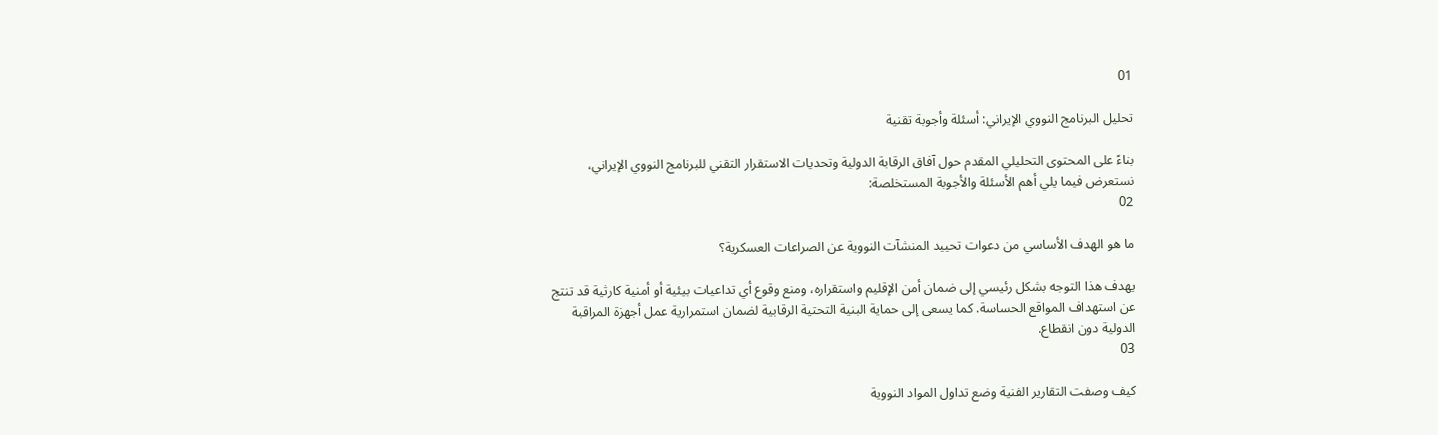01

تحليل البرنامج النووي الإيراني: أسئلة وأجوبة تقنية

بناءً على المحتوى التحليلي المقدم حول آفاق الرقابة الدولية وتحديات الاستقرار التقني للبرنامج النووي الإيراني، نستعرض فيما يلي أهم الأسئلة والأجوبة المستخلصة:
02

ما هو الهدف الأساسي من دعوات تحييد المنشآت النووية عن الصراعات العسكرية؟

يهدف هذا التوجه بشكل رئيسي إلى ضمان أمن الإقليم واستقراره، ومنع وقوع أي تداعيات بيئية أو أمنية كارثية قد تنتج عن استهداف المواقع الحساسة. كما يسعى إلى حماية البنية التحتية الرقابية لضمان استمرارية عمل أجهزة المراقبة الدولية دون انقطاع.
03

كيف وصفت التقارير الفنية وضع تداول المواد النووية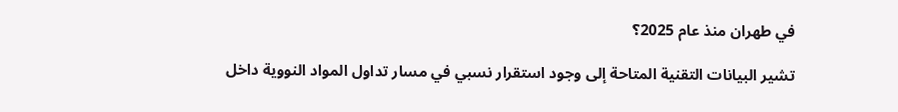في طهران منذ عام 2025؟

تشير البيانات التقنية المتاحة إلى وجود استقرار نسبي في مسار تداول المواد النووية داخل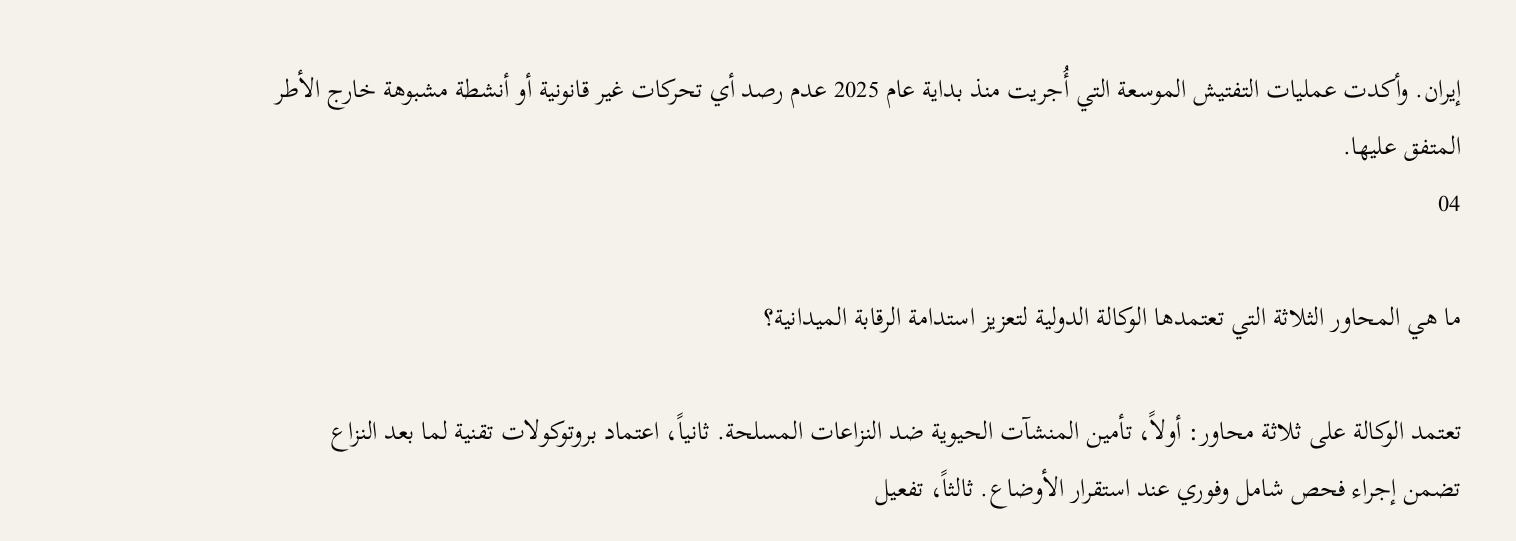إيران. وأكدت عمليات التفتيش الموسعة التي أُجريت منذ بداية عام 2025 عدم رصد أي تحركات غير قانونية أو أنشطة مشبوهة خارج الأطر المتفق عليها.
04

ما هي المحاور الثلاثة التي تعتمدها الوكالة الدولية لتعزيز استدامة الرقابة الميدانية؟

تعتمد الوكالة على ثلاثة محاور: أولاً، تأمين المنشآت الحيوية ضد النزاعات المسلحة. ثانياً، اعتماد بروتوكولات تقنية لما بعد النزاع تضمن إجراء فحص شامل وفوري عند استقرار الأوضاع. ثالثاً، تفعيل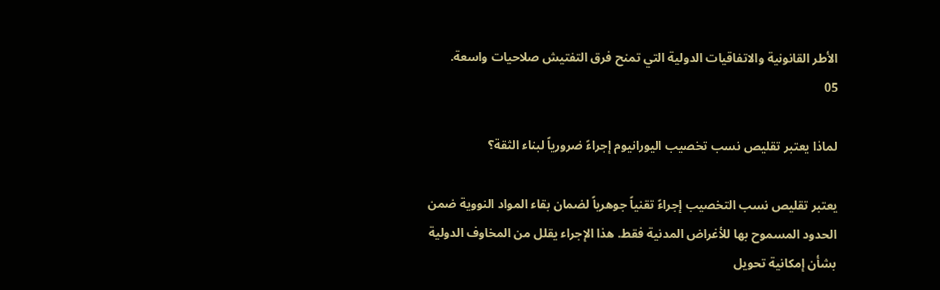الأطر القانونية والاتفاقيات الدولية التي تمنح فرق التفتيش صلاحيات واسعة.
05

لماذا يعتبر تقليص نسب تخصيب اليورانيوم إجراءً ضرورياً لبناء الثقة؟

يعتبر تقليص نسب التخصيب إجراءً تقنياً جوهرياً لضمان بقاء المواد النووية ضمن الحدود المسموح بها للأغراض المدنية فقط. هذا الإجراء يقلل من المخاوف الدولية بشأن إمكانية تحويل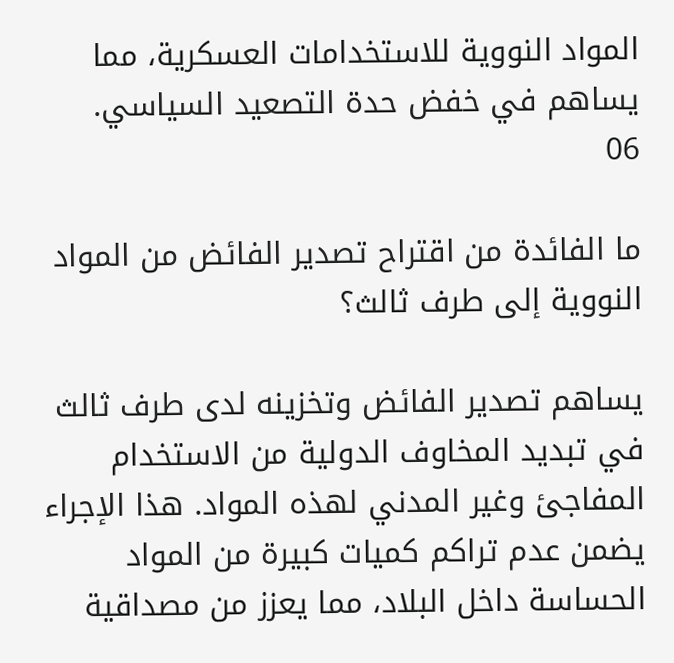المواد النووية للاستخدامات العسكرية، مما يساهم في خفض حدة التصعيد السياسي.
06

ما الفائدة من اقتراح تصدير الفائض من المواد النووية إلى طرف ثالث؟

يساهم تصدير الفائض وتخزينه لدى طرف ثالث في تبديد المخاوف الدولية من الاستخدام المفاجئ وغير المدني لهذه المواد. هذا الإجراء يضمن عدم تراكم كميات كبيرة من المواد الحساسة داخل البلاد، مما يعزز من مصداقية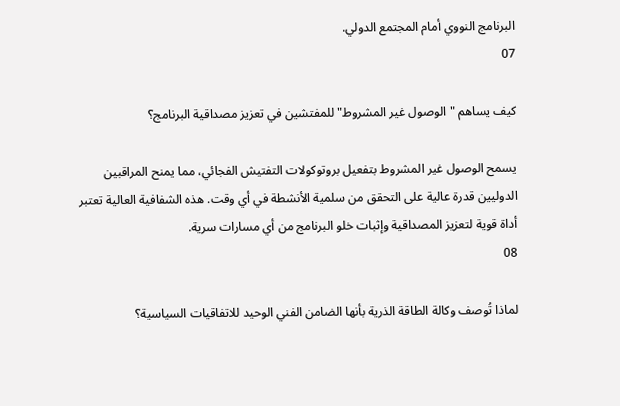البرنامج النووي أمام المجتمع الدولي.
07

كيف يساهم "الوصول غير المشروط" للمفتشين في تعزيز مصداقية البرنامج؟

يسمح الوصول غير المشروط بتفعيل بروتوكولات التفتيش الفجائي، مما يمنح المراقبين الدوليين قدرة عالية على التحقق من سلمية الأنشطة في أي وقت. هذه الشفافية العالية تعتبر أداة قوية لتعزيز المصداقية وإثبات خلو البرنامج من أي مسارات سرية.
08

لماذا تُوصف وكالة الطاقة الذرية بأنها الضامن الفني الوحيد للاتفاقيات السياسية؟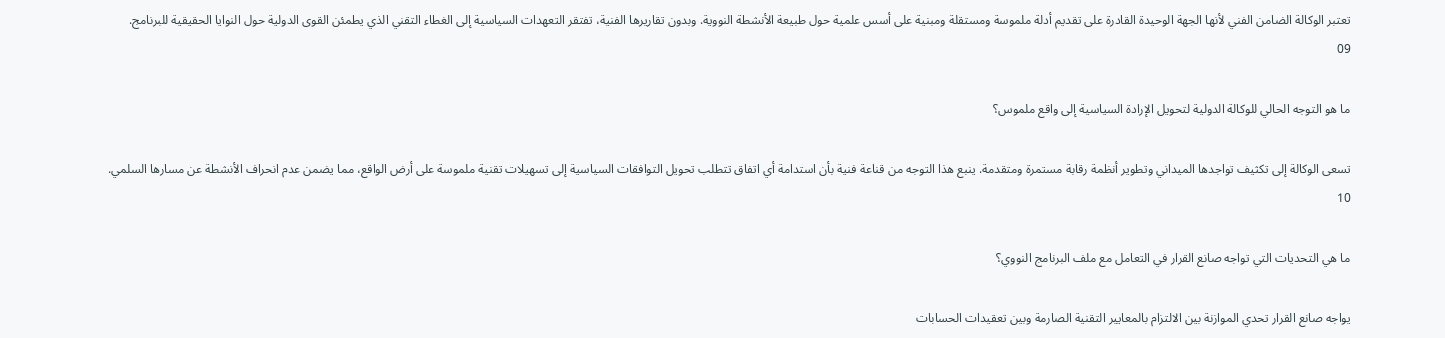تعتبر الوكالة الضامن الفني لأنها الجهة الوحيدة القادرة على تقديم أدلة ملموسة ومستقلة ومبنية على أسس علمية حول طبيعة الأنشطة النووية. وبدون تقاريرها الفنية، تفتقر التعهدات السياسية إلى الغطاء التقني الذي يطمئن القوى الدولية حول النوايا الحقيقية للبرنامج.
09

ما هو التوجه الحالي للوكالة الدولية لتحويل الإرادة السياسية إلى واقع ملموس؟

تسعى الوكالة إلى تكثيف تواجدها الميداني وتطوير أنظمة رقابة مستمرة ومتقدمة. ينبع هذا التوجه من قناعة فنية بأن استدامة أي اتفاق تتطلب تحويل التوافقات السياسية إلى تسهيلات تقنية ملموسة على أرض الواقع، مما يضمن عدم انحراف الأنشطة عن مسارها السلمي.
10

ما هي التحديات التي تواجه صانع القرار في التعامل مع ملف البرنامج النووي؟

يواجه صانع القرار تحدي الموازنة بين الالتزام بالمعايير التقنية الصارمة وبين تعقيدات الحسابات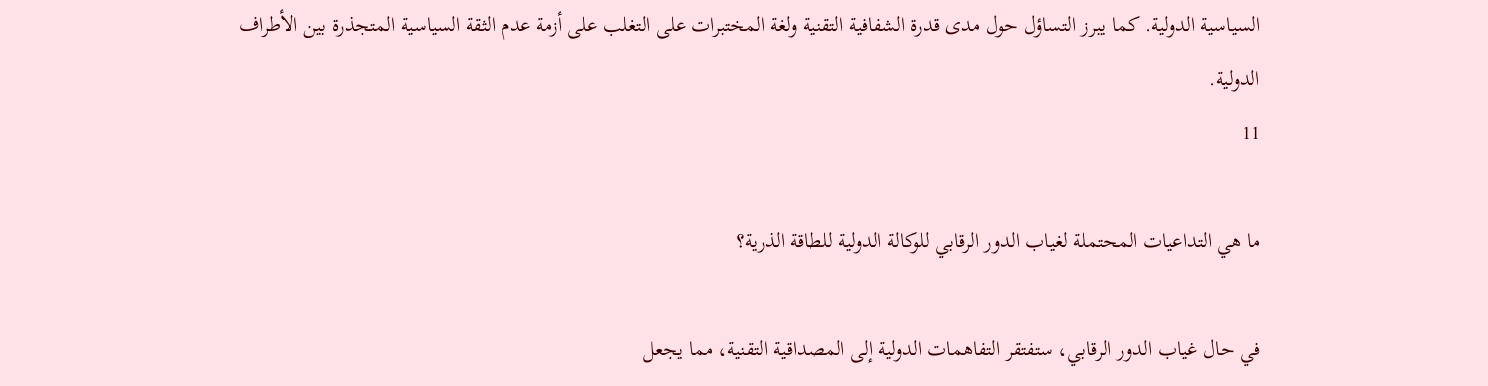السياسية الدولية. كما يبرز التساؤل حول مدى قدرة الشفافية التقنية ولغة المختبرات على التغلب على أزمة عدم الثقة السياسية المتجذرة بين الأطراف الدولية.
11

ما هي التداعيات المحتملة لغياب الدور الرقابي للوكالة الدولية للطاقة الذرية؟

في حال غياب الدور الرقابي، ستفتقر التفاهمات الدولية إلى المصداقية التقنية، مما يجعل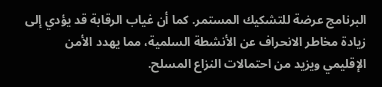البرنامج عرضة للتشكيك المستمر. كما أن غياب الرقابة قد يؤدي إلى زيادة مخاطر الانحراف عن الأنشطة السلمية، مما يهدد الأمن الإقليمي ويزيد من احتمالات النزاع المسلح.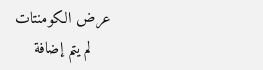عرض الكومنتات
    لم يتم إضافة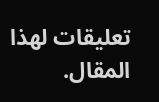تعليقات لهذا المقال.